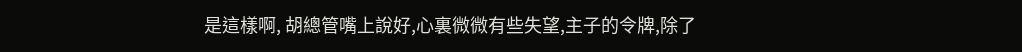是這樣啊, 胡總管嘴上說好,心裏微微有些失望,主子的令牌,除了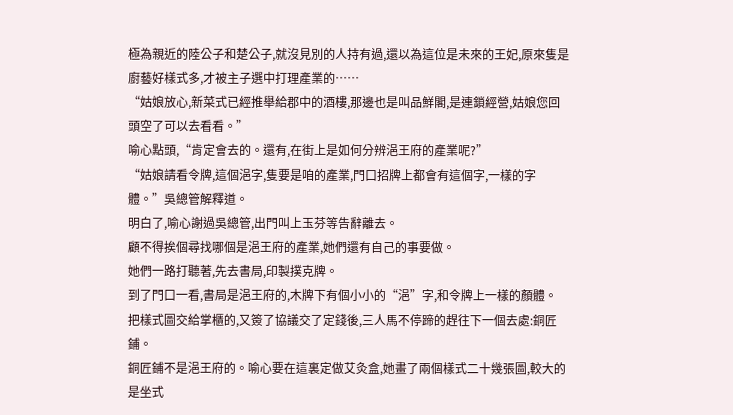極為親近的陸公子和楚公子,就沒見別的人持有過,還以為這位是未來的王妃,原來隻是廚藝好樣式多,才被主子選中打理產業的……
“姑娘放心,新菜式已經推舉給郡中的酒樓,那邊也是叫品鮮閣,是連鎖經營,姑娘您回頭空了可以去看看。”
喻心點頭,“肯定會去的。還有,在街上是如何分辨浥王府的產業呢?”
“姑娘請看令牌,這個浥字,隻要是咱的產業,門口招牌上都會有這個字,一樣的字體。”吳總管解釋道。
明白了,喻心謝過吳總管,出門叫上玉芬等告辭離去。
顧不得挨個尋找哪個是浥王府的產業,她們還有自己的事要做。
她們一路打聽著,先去書局,印製撲克牌。
到了門口一看,書局是浥王府的,木牌下有個小小的“浥”字,和令牌上一樣的顏體。
把樣式圖交給掌櫃的,又簽了協議交了定錢後,三人馬不停蹄的趕往下一個去處:銅匠鋪。
銅匠鋪不是浥王府的。喻心要在這裏定做艾灸盒,她畫了兩個樣式二十幾張圖,較大的是坐式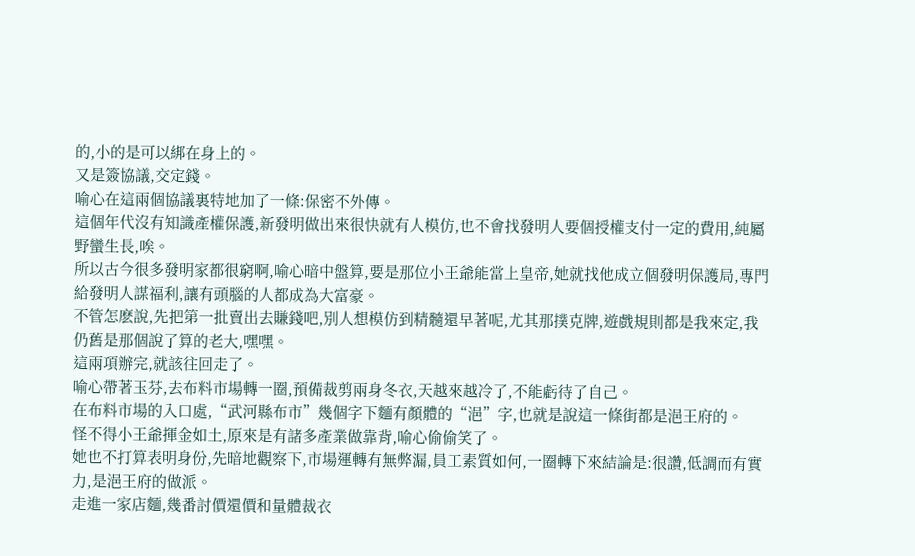的,小的是可以綁在身上的。
又是簽協議,交定錢。
喻心在這兩個協議裏特地加了一條:保密不外傳。
這個年代沒有知識產權保護,新發明做出來很快就有人模仿,也不會找發明人要個授權支付一定的費用,純屬野蠻生長,唉。
所以古今很多發明家都很窮啊,喻心暗中盤算,要是那位小王爺能當上皇帝,她就找他成立個發明保護局,專門給發明人謀福利,讓有頭腦的人都成為大富豪。
不管怎麽說,先把第一批賣出去賺錢吧,別人想模仿到精髓還早著呢,尤其那撲克牌,遊戲規則都是我來定,我仍舊是那個說了算的老大,嘿嘿。
這兩項辦完,就該往回走了。
喻心帶著玉芬,去布料市場轉一圈,預備裁剪兩身冬衣,天越來越冷了,不能虧待了自己。
在布料市場的入口處,“武河縣布市”幾個字下麵有顏體的“浥”字,也就是說這一條街都是浥王府的。
怪不得小王爺揮金如土,原來是有諸多產業做靠背,喻心偷偷笑了。
她也不打算表明身份,先暗地觀察下,市場運轉有無弊漏,員工素質如何,一圈轉下來結論是:很讚,低調而有實力,是浥王府的做派。
走進一家店麵,幾番討價還價和量體裁衣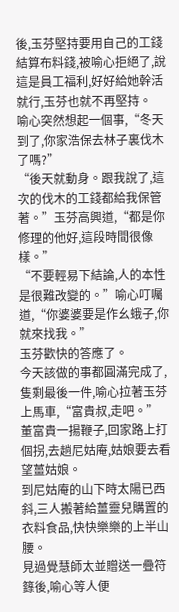後,玉芬堅持要用自己的工錢結算布料錢,被喻心拒絕了,說這是員工福利,好好給她幹活就行,玉芬也就不再堅持。
喻心突然想起一個事,“冬天到了,你家浩保去林子裏伐木了嗎?”
“後天就動身。跟我說了,這次的伐木的工錢都給我保管著。”玉芬高興道,“都是你修理的他好,這段時間很像樣。”
“不要輕易下結論,人的本性是很難改變的。”喻心叮囑道,“你婆婆要是作幺蛾子,你就來找我。”
玉芬歡快的答應了。
今天該做的事都圓滿完成了,隻剩最後一件,喻心拉著玉芬上馬車,“富貴叔,走吧。”
董富貴一揚鞭子,回家路上打個拐,去趟尼姑庵,姑娘要去看望薑姑娘。
到尼姑庵的山下時太陽已西斜,三人搬著給薑靈兒購置的衣料食品,快快樂樂的上半山腰。
見過覺慧師太並贈送一疊符籙後,喻心等人便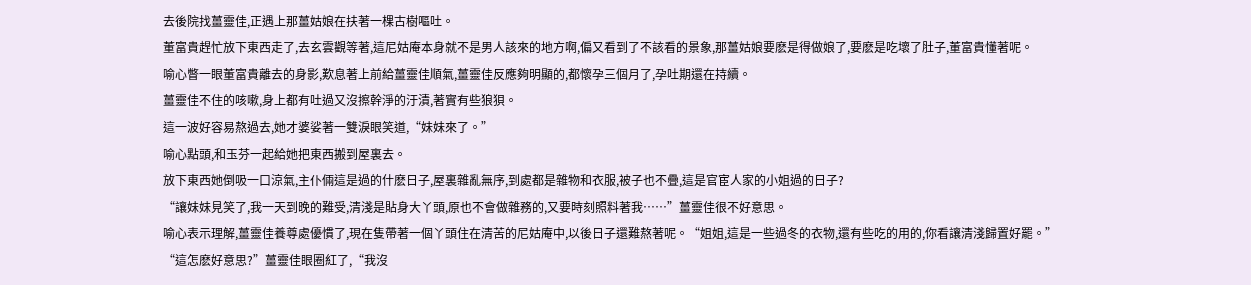去後院找薑靈佳,正遇上那薑姑娘在扶著一棵古樹嘔吐。
董富貴趕忙放下東西走了,去玄雲觀等著,這尼姑庵本身就不是男人該來的地方啊,偏又看到了不該看的景象,那薑姑娘要麽是得做娘了,要麽是吃壞了肚子,董富貴懂著呢。
喻心瞥一眼董富貴離去的身影,歎息著上前給薑靈佳順氣,薑靈佳反應夠明顯的,都懷孕三個月了,孕吐期還在持續。
薑靈佳不住的咳嗽,身上都有吐過又沒擦幹淨的汙漬,著實有些狼狽。
這一波好容易熬過去,她才婆娑著一雙淚眼笑道,“妹妹來了。”
喻心點頭,和玉芬一起給她把東西搬到屋裏去。
放下東西她倒吸一口涼氣,主仆倆這是過的什麽日子,屋裏雜亂無序,到處都是雜物和衣服,被子也不疊,這是官宦人家的小姐過的日子?
“讓妹妹見笑了,我一天到晚的難受,清淺是貼身大丫頭,原也不會做雜務的,又要時刻照料著我……”薑靈佳很不好意思。
喻心表示理解,薑靈佳養尊處優慣了,現在隻帶著一個丫頭住在清苦的尼姑庵中,以後日子還難熬著呢。“姐姐,這是一些過冬的衣物,還有些吃的用的,你看讓清淺歸置好罷。”
“這怎麽好意思?”薑靈佳眼圈紅了,“我沒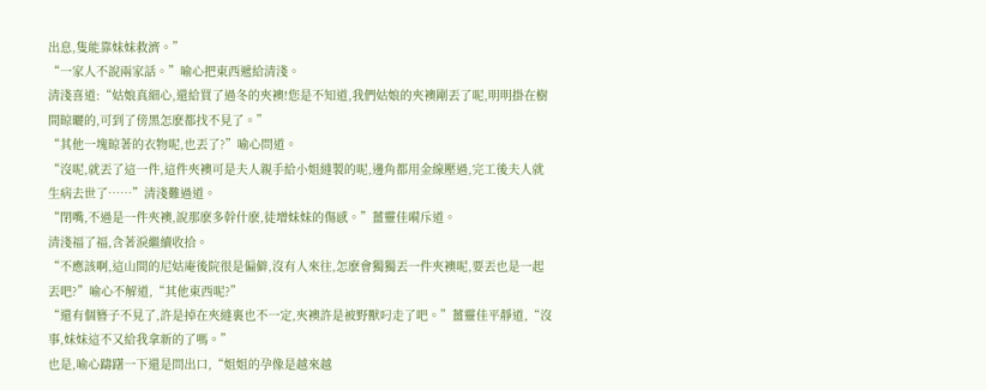出息,隻能靠妹妹救濟。”
“一家人不說兩家話。”喻心把東西遞給清淺。
清淺喜道:“姑娘真細心,還給買了過冬的夾襖!您是不知道,我們姑娘的夾襖剛丟了呢,明明掛在樹間晾曬的,可到了傍黑怎麽都找不見了。”
“其他一塊晾著的衣物呢,也丟了?”喻心問道。
“沒呢,就丟了這一件,這件夾襖可是夫人親手給小姐縫製的呢,邊角都用金線壓過,完工後夫人就生病去世了……”清淺難過道。
“閉嘴,不過是一件夾襖,說那麽多幹什麽,徒增妹妹的傷感。”薑靈佳嗬斥道。
清淺福了福,含著淚繼續收拾。
“不應該啊,這山間的尼姑庵後院很是偏僻,沒有人來往,怎麽會獨獨丟一件夾襖呢,要丟也是一起丟吧?”喻心不解道,“其他東西呢?”
“還有個簪子不見了,許是掉在夾縫裏也不一定,夾襖許是被野獸叼走了吧。”薑靈佳平靜道,“沒事,妹妹這不又給我拿新的了嗎。”
也是,喻心躊躇一下還是問出口,“姐姐的孕像是越來越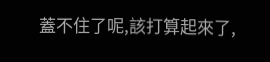蓋不住了呢,該打算起來了,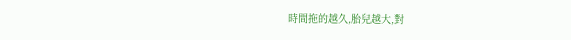時間拖的越久,胎兒越大,對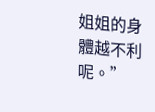姐姐的身體越不利呢。”